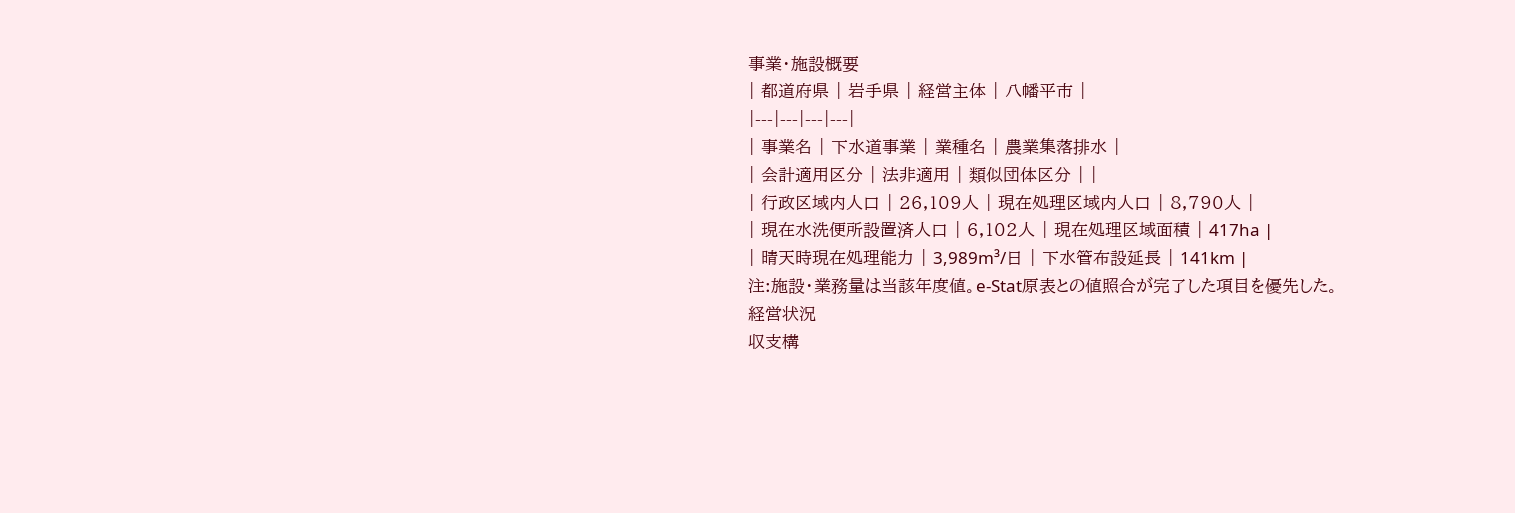事業・施設概要
| 都道府県 | 岩手県 | 経営主体 | 八幡平市 |
|---|---|---|---|
| 事業名 | 下水道事業 | 業種名 | 農業集落排水 |
| 会計適用区分 | 法非適用 | 類似団体区分 | |
| 行政区域内人口 | 26,109人 | 現在処理区域内人口 | 8,790人 |
| 現在水洗便所設置済人口 | 6,102人 | 現在処理区域面積 | 417ha |
| 晴天時現在処理能力 | 3,989m³/日 | 下水管布設延長 | 141km |
注:施設・業務量は当該年度値。e-Stat原表との値照合が完了した項目を優先した。
経営状況
収支構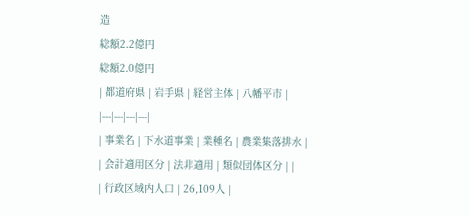造
総額2.2億円
総額2.0億円
| 都道府県 | 岩手県 | 経営主体 | 八幡平市 |
|---|---|---|---|
| 事業名 | 下水道事業 | 業種名 | 農業集落排水 |
| 会計適用区分 | 法非適用 | 類似団体区分 | |
| 行政区域内人口 | 26,109人 |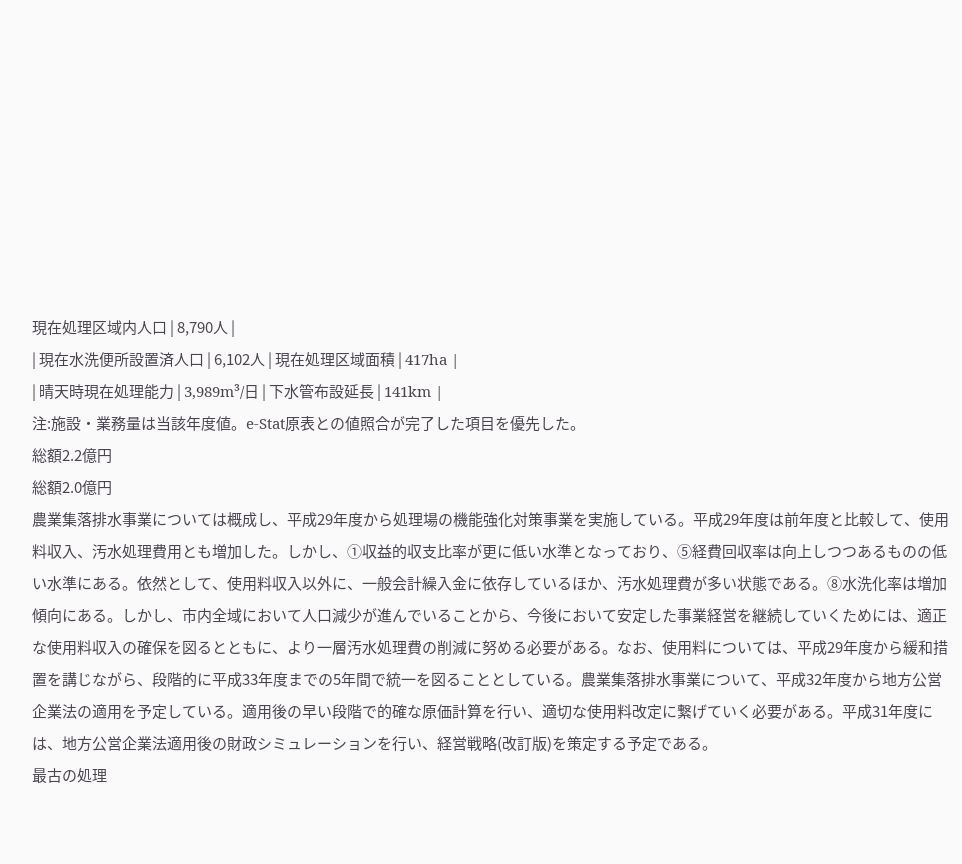現在処理区域内人口 | 8,790人 |
| 現在水洗便所設置済人口 | 6,102人 | 現在処理区域面積 | 417ha |
| 晴天時現在処理能力 | 3,989m³/日 | 下水管布設延長 | 141km |
注:施設・業務量は当該年度値。e-Stat原表との値照合が完了した項目を優先した。
総額2.2億円
総額2.0億円
農業集落排水事業については概成し、平成29年度から処理場の機能強化対策事業を実施している。平成29年度は前年度と比較して、使用料収入、汚水処理費用とも増加した。しかし、①収益的収支比率が更に低い水準となっており、⑤経費回収率は向上しつつあるものの低い水準にある。依然として、使用料収入以外に、一般会計繰入金に依存しているほか、汚水処理費が多い状態である。⑧水洗化率は増加傾向にある。しかし、市内全域において人口減少が進んでいることから、今後において安定した事業経営を継続していくためには、適正な使用料収入の確保を図るとともに、より一層汚水処理費の削減に努める必要がある。なお、使用料については、平成29年度から緩和措置を講じながら、段階的に平成33年度までの5年間で統一を図ることとしている。農業集落排水事業について、平成32年度から地方公営企業法の適用を予定している。適用後の早い段階で的確な原価計算を行い、適切な使用料改定に繋げていく必要がある。平成31年度には、地方公営企業法適用後の財政シミュレーションを行い、経営戦略(改訂版)を策定する予定である。
最古の処理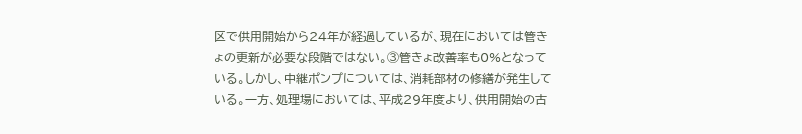区で供用開始から24年が経過しているが、現在においては管きょの更新が必要な段階ではない。③管きょ改善率も0%となっている。しかし、中継ポンプについては、消耗部材の修繕が発生している。一方、処理場においては、平成29年度より、供用開始の古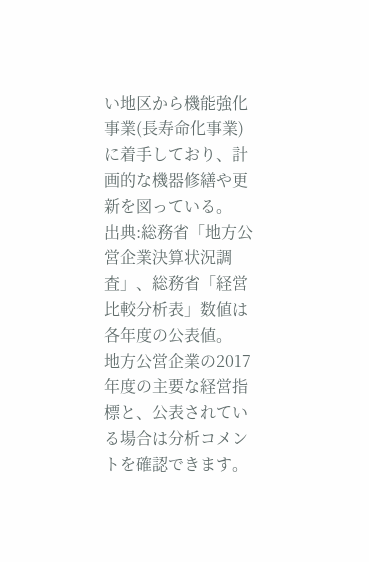い地区から機能強化事業(長寿命化事業)に着手しており、計画的な機器修繕や更新を図っている。
出典:総務省「地方公営企業決算状況調査」、総務省「経営比較分析表」数値は各年度の公表値。
地方公営企業の2017年度の主要な経営指標と、公表されている場合は分析コメントを確認できます。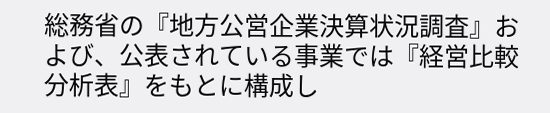総務省の『地方公営企業決算状況調査』および、公表されている事業では『経営比較分析表』をもとに構成し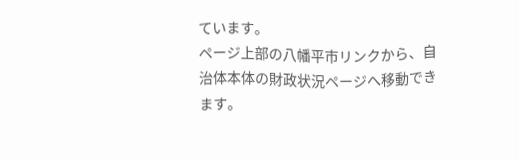ています。
ページ上部の八幡平市リンクから、自治体本体の財政状況ページへ移動できます。